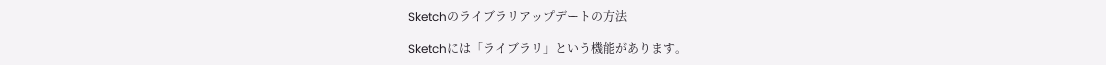Sketchのライブラリアップデートの方法

Sketchには「ライブラリ」という機能があります。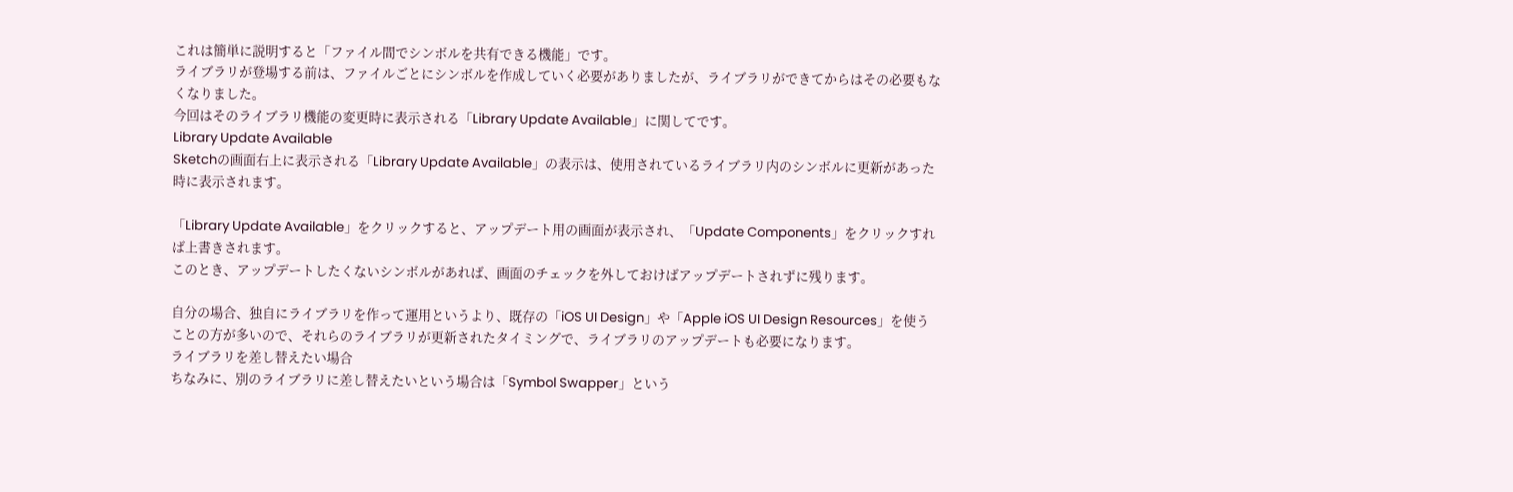これは簡単に説明すると「ファイル間でシンボルを共有できる機能」です。
ライブラリが登場する前は、ファイルごとにシンボルを作成していく必要がありましたが、ライブラリができてからはその必要もなくなりました。
今回はそのライブラリ機能の変更時に表示される「Library Update Available」に関してです。
Library Update Available
Sketchの画面右上に表示される「Library Update Available」の表示は、使用されているライブラリ内のシンボルに更新があった時に表示されます。

「Library Update Available」をクリックすると、アップデート用の画面が表示され、「Update Components」をクリックすれば上書きされます。
このとき、アップデートしたくないシンボルがあれば、画面のチェックを外しておけばアップデートされずに残ります。

自分の場合、独自にライブラリを作って運用というより、既存の「iOS UI Design」や「Apple iOS UI Design Resources」を使うことの方が多いので、それらのライブラリが更新されたタイミングで、ライブラリのアップデートも必要になります。
ライブラリを差し替えたい場合
ちなみに、別のライブラリに差し替えたいという場合は「Symbol Swapper」という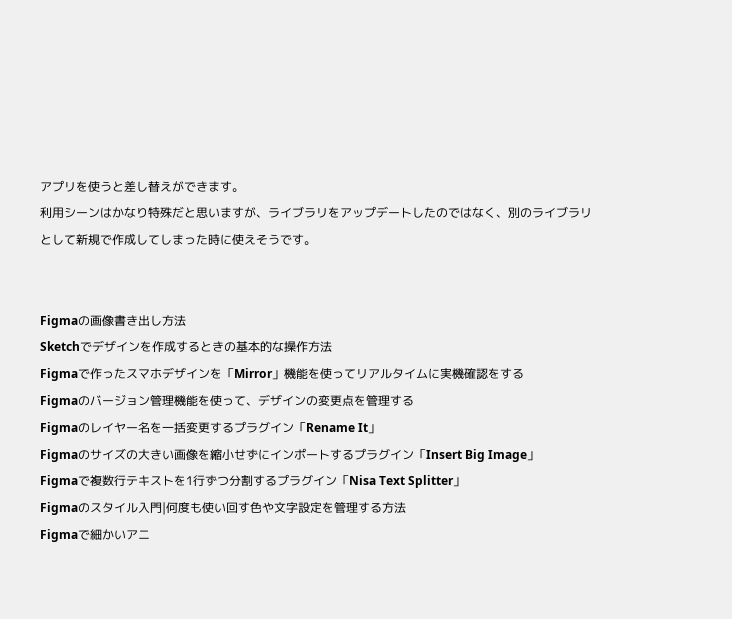アプリを使うと差し替えができます。
利用シーンはかなり特殊だと思いますが、ライブラリをアップデートしたのではなく、別のライブラリとして新規で作成してしまった時に使えそうです。


Figmaの画像書き出し方法
Sketchでデザインを作成するときの基本的な操作方法
Figmaで作ったスマホデザインを「Mirror」機能を使ってリアルタイムに実機確認をする
Figmaのバージョン管理機能を使って、デザインの変更点を管理する
Figmaのレイヤー名を一括変更するプラグイン「Rename It」
Figmaのサイズの大きい画像を縮小せずにインポートするプラグイン「Insert Big Image」
Figmaで複数行テキストを1行ずつ分割するプラグイン「Nisa Text Splitter」
Figmaのスタイル入門|何度も使い回す色や文字設定を管理する方法
Figmaで細かいアニ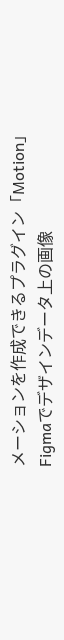メーションを作成できるプラグイン「Motion」
Figmaでデザインデータ上の画像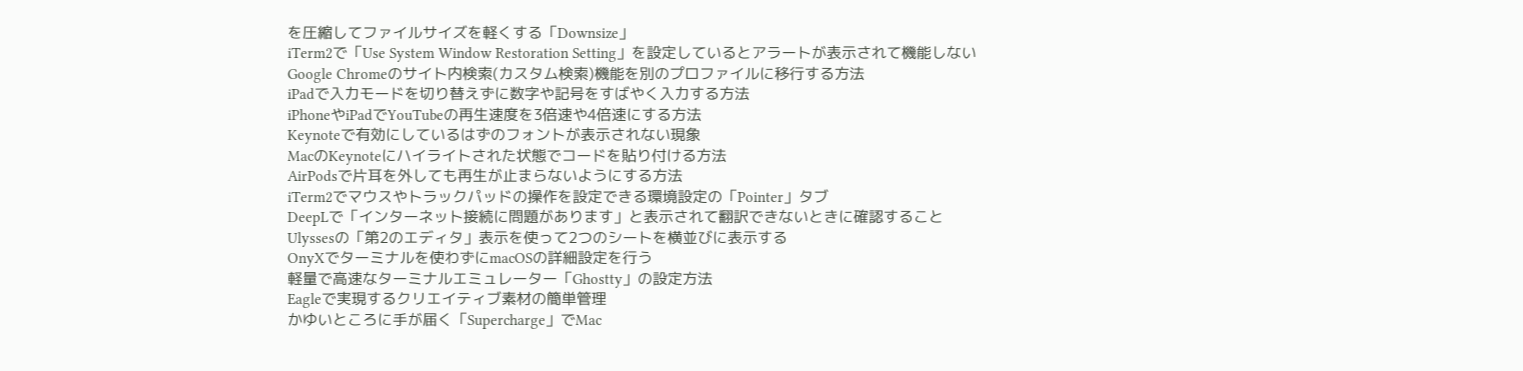を圧縮してファイルサイズを軽くする「Downsize」
iTerm2で「Use System Window Restoration Setting」を設定しているとアラートが表示されて機能しない
Google Chromeのサイト内検索(カスタム検索)機能を別のプロファイルに移行する方法
iPadで入力モードを切り替えずに数字や記号をすばやく入力する方法
iPhoneやiPadでYouTubeの再生速度を3倍速や4倍速にする方法
Keynoteで有効にしているはずのフォントが表示されない現象
MacのKeynoteにハイライトされた状態でコードを貼り付ける方法
AirPodsで片耳を外しても再生が止まらないようにする方法
iTerm2でマウスやトラックパッドの操作を設定できる環境設定の「Pointer」タブ
DeepLで「インターネット接続に問題があります」と表示されて翻訳できないときに確認すること
Ulyssesの「第2のエディタ」表示を使って2つのシートを横並びに表示する
OnyXでターミナルを使わずにmacOSの詳細設定を行う
軽量で高速なターミナルエミュレーター「Ghostty」の設定方法
Eagleで実現するクリエイティブ素材の簡単管理
かゆいところに手が届く「Supercharge」でMac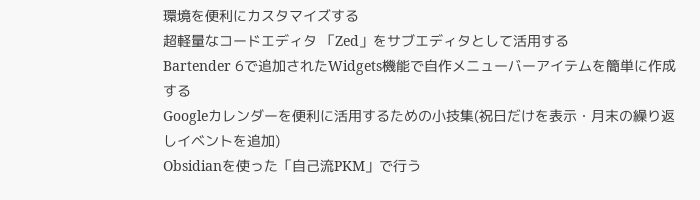環境を便利にカスタマイズする
超軽量なコードエディタ 「Zed」をサブエディタとして活用する
Bartender 6で追加されたWidgets機能で自作メニューバーアイテムを簡単に作成する
Googleカレンダーを便利に活用するための小技集(祝日だけを表示・月末の繰り返しイベントを追加)
Obsidianを使った「自己流PKM」で行う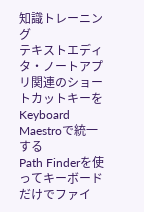知識トレーニング
テキストエディタ・ノートアプリ関連のショートカットキーをKeyboard Maestroで統一する
Path Finderを使ってキーボードだけでファイ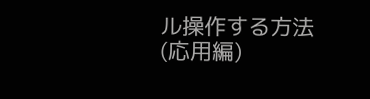ル操作する方法(応用編)